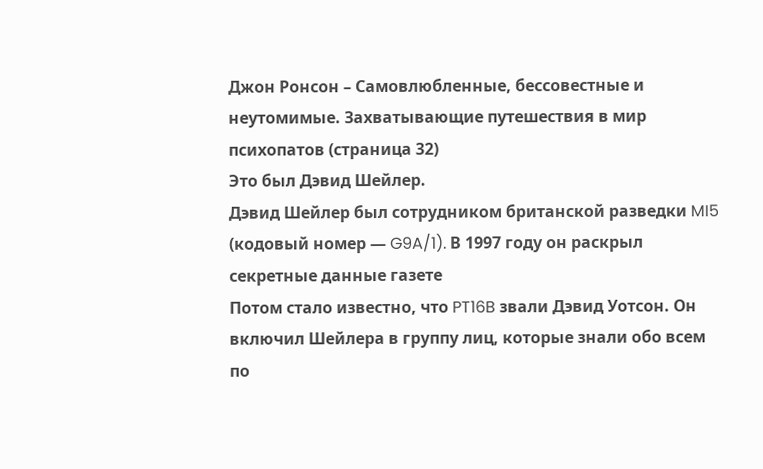Джон Ронсон – Самовлюбленные, бессовестные и неутомимые. Захватывающие путешествия в мир психопатов (страница 32)
Это был Дэвид Шейлер.
Дэвид Шейлер был сотрудником британской разведки MI5 (кодовый номер — G9A/1). В 1997 году он раскрыл секретные данные газете
Потом стало известно, что PT16B звали Дэвид Уотсон. Он включил Шейлера в группу лиц, которые знали обо всем по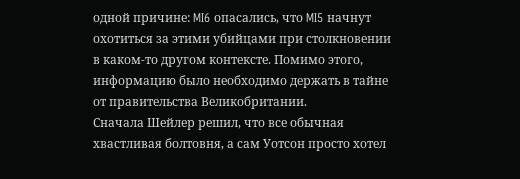одной причине: MI6 опасались, что MI5 начнут охотиться за этими убийцами при столкновении в каком-то другом контексте. Помимо этого, информацию было необходимо держать в тайне от правительства Великобритании.
Сначала Шейлер решил, что все обычная хвастливая болтовня, а сам Уотсон просто хотел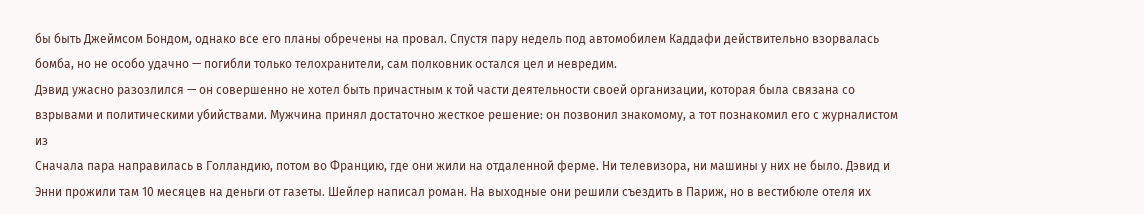бы быть Джеймсом Бондом, однако все его планы обречены на провал. Спустя пару недель под автомобилем Каддафи действительно взорвалась бомба, но не особо удачно — погибли только телохранители, сам полковник остался цел и невредим.
Дэвид ужасно разозлился — он совершенно не хотел быть причастным к той части деятельности своей организации, которая была связана со взрывами и политическими убийствами. Мужчина принял достаточно жесткое решение: он позвонил знакомому, а тот познакомил его с журналистом из
Сначала пара направилась в Голландию, потом во Францию, где они жили на отдаленной ферме. Ни телевизора, ни машины у них не было. Дэвид и Энни прожили там 10 месяцев на деньги от газеты. Шейлер написал роман. На выходные они решили съездить в Париж, но в вестибюле отеля их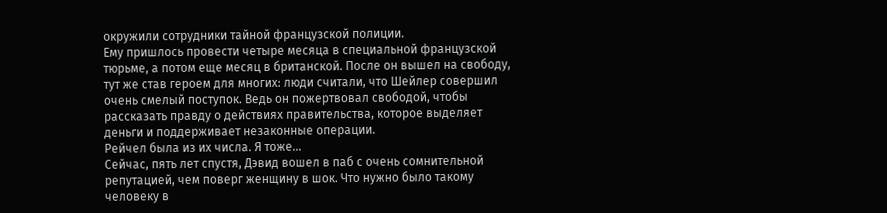окружили сотрудники тайной французской полиции.
Ему пришлось провести четыре месяца в специальной французской тюрьме, а потом еще месяц в британской. После он вышел на свободу, тут же став героем для многих: люди считали, что Шейлер совершил очень смелый поступок. Ведь он пожертвовал свободой, чтобы рассказать правду о действиях правительства, которое выделяет деньги и поддерживает незаконные операции.
Рейчел была из их числа. Я тоже…
Сейчас, пять лет спустя, Дэвид вошел в паб с очень сомнительной репутацией, чем поверг женщину в шок. Что нужно было такому человеку в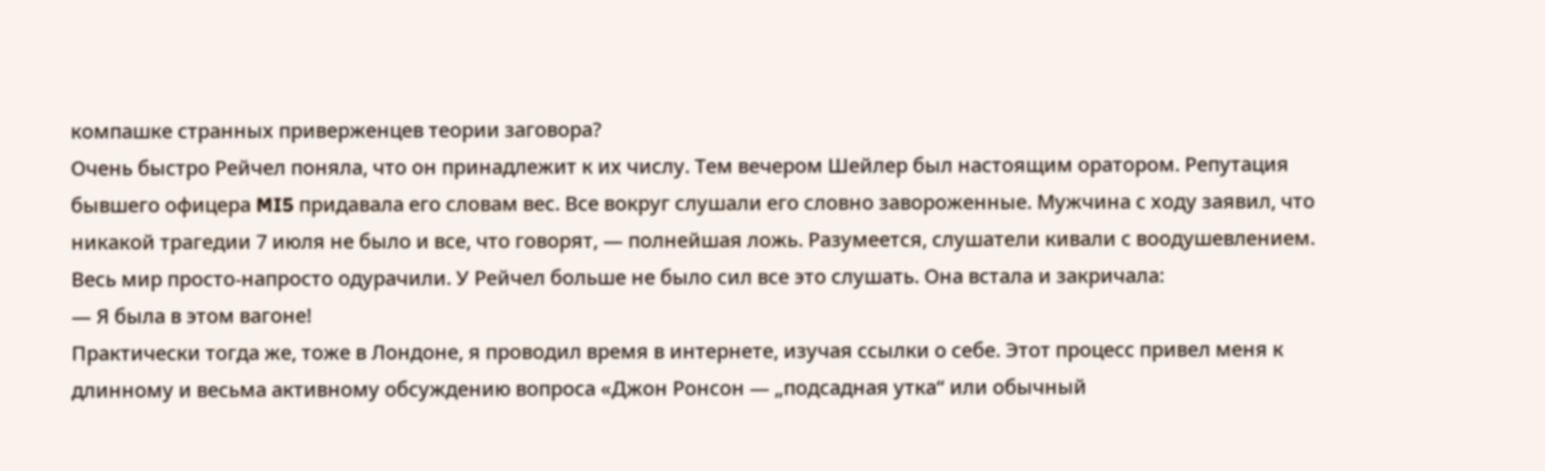компашке странных приверженцев теории заговора?
Очень быстро Рейчел поняла, что он принадлежит к их числу. Тем вечером Шейлер был настоящим оратором. Репутация бывшего офицера MI5 придавала его словам вес. Все вокруг слушали его словно завороженные. Мужчина с ходу заявил, что никакой трагедии 7 июля не было и все, что говорят, — полнейшая ложь. Разумеется, слушатели кивали с воодушевлением. Весь мир просто-напросто одурачили. У Рейчел больше не было сил все это слушать. Она встала и закричала:
— Я была в этом вагоне!
Практически тогда же, тоже в Лондоне, я проводил время в интернете, изучая ссылки о себе. Этот процесс привел меня к длинному и весьма активному обсуждению вопроса «Джон Ронсон — „подсадная утка“ или обычный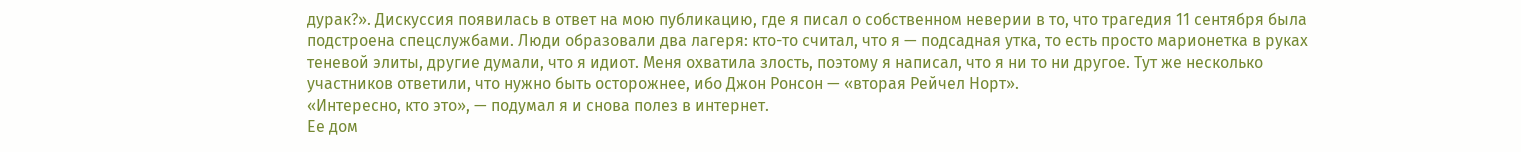дурак?». Дискуссия появилась в ответ на мою публикацию, где я писал о собственном неверии в то, что трагедия 11 сентября была подстроена спецслужбами. Люди образовали два лагеря: кто-то считал, что я — подсадная утка, то есть просто марионетка в руках теневой элиты, другие думали, что я идиот. Меня охватила злость, поэтому я написал, что я ни то ни другое. Тут же несколько участников ответили, что нужно быть осторожнее, ибо Джон Ронсон — «вторая Рейчел Норт».
«Интересно, кто это», — подумал я и снова полез в интернет.
Ее дом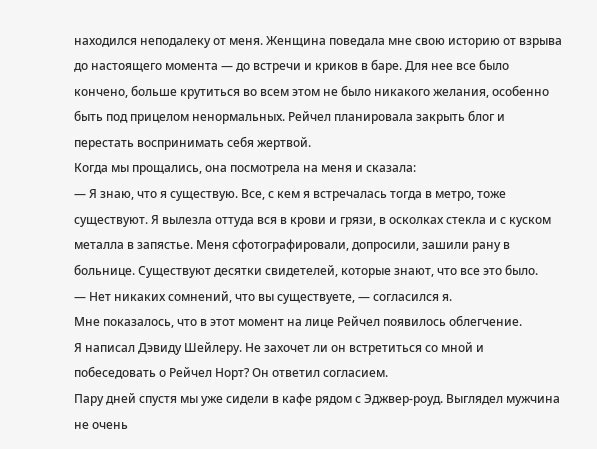находился неподалеку от меня. Женщина поведала мне свою историю от взрыва до настоящего момента — до встречи и криков в баре. Для нее все было кончено, больше крутиться во всем этом не было никакого желания, особенно быть под прицелом ненормальных. Рейчел планировала закрыть блог и перестать воспринимать себя жертвой.
Когда мы прощались, она посмотрела на меня и сказала:
— Я знаю, что я существую. Все, с кем я встречалась тогда в метро, тоже существуют. Я вылезла оттуда вся в крови и грязи, в осколках стекла и с куском металла в запястье. Меня сфотографировали, допросили, зашили рану в больнице. Существуют десятки свидетелей, которые знают, что все это было.
— Нет никаких сомнений, что вы существуете, — согласился я.
Мне показалось, что в этот момент на лице Рейчел появилось облегчение.
Я написал Дэвиду Шейлеру. Не захочет ли он встретиться со мной и побеседовать о Рейчел Норт? Он ответил согласием.
Пару дней спустя мы уже сидели в кафе рядом с Эджвер-роуд. Выглядел мужчина не очень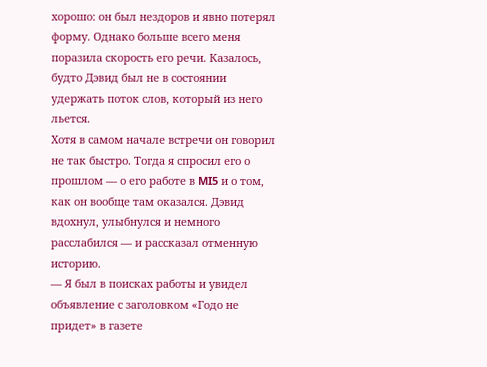хорошо: он был нездоров и явно потерял форму. Однако больше всего меня поразила скорость его речи. Казалось, будто Дэвид был не в состоянии удержать поток слов, который из него льется.
Хотя в самом начале встречи он говорил не так быстро. Тогда я спросил его о прошлом — о его работе в MI5 и о том, как он вообще там оказался. Дэвид вдохнул, улыбнулся и немного расслабился — и рассказал отменную историю.
— Я был в поисках работы и увидел объявление с заголовком «Годо не придет» в газете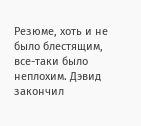Резюме, хоть и не было блестящим, все-таки было неплохим. Дэвид закончил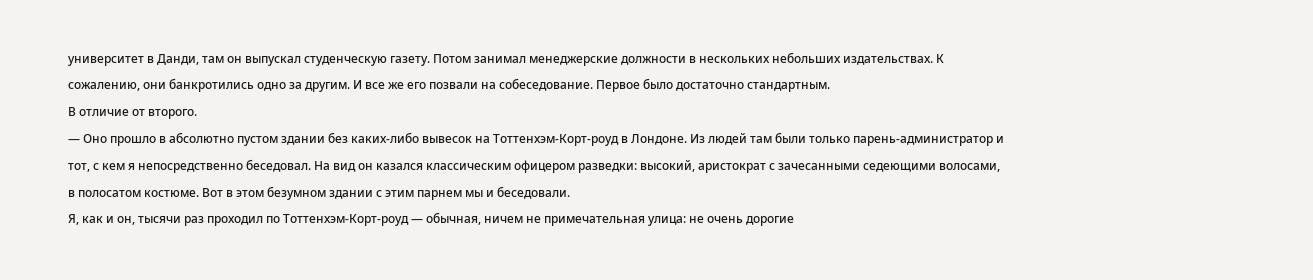университет в Данди, там он выпускал студенческую газету. Потом занимал менеджерские должности в нескольких небольших издательствах. К сожалению, они банкротились одно за другим. И все же его позвали на собеседование. Первое было достаточно стандартным.
В отличие от второго.
— Оно прошло в абсолютно пустом здании без каких-либо вывесок на Тоттенхэм-Корт-роуд в Лондоне. Из людей там были только парень-администратор и тот, с кем я непосредственно беседовал. На вид он казался классическим офицером разведки: высокий, аристократ с зачесанными седеющими волосами, в полосатом костюме. Вот в этом безумном здании с этим парнем мы и беседовали.
Я, как и он, тысячи раз проходил по Тоттенхэм-Корт-роуд — обычная, ничем не примечательная улица: не очень дорогие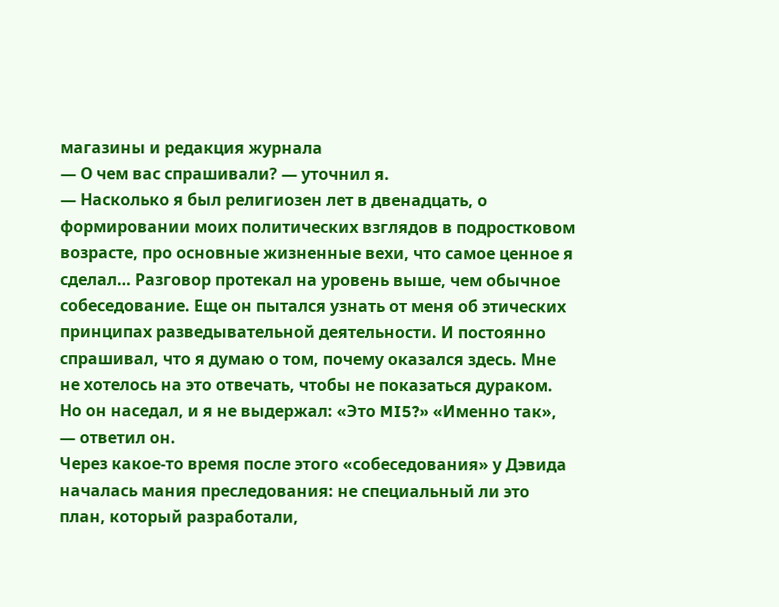магазины и редакция журнала
— О чем вас спрашивали? — уточнил я.
— Насколько я был религиозен лет в двенадцать, о формировании моих политических взглядов в подростковом возрасте, про основные жизненные вехи, что самое ценное я сделал… Разговор протекал на уровень выше, чем обычное собеседование. Еще он пытался узнать от меня об этических принципах разведывательной деятельности. И постоянно спрашивал, что я думаю о том, почему оказался здесь. Мне не хотелось на это отвечать, чтобы не показаться дураком. Но он наседал, и я не выдержал: «Это MI5?» «Именно так», — ответил он.
Через какое-то время после этого «собеседования» у Дэвида началась мания преследования: не специальный ли это план, который разработали,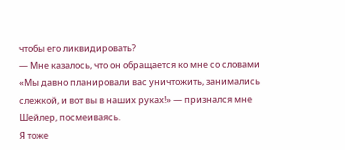чтобы его ликвидировать?
— Мне казалось, что он обращается ко мне со словами «Мы давно планировали вас уничтожить, занимались слежкой, и вот вы в наших руках!» — признался мне Шейлер, посмеиваясь.
Я тоже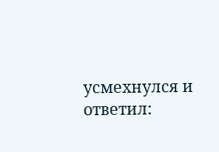усмехнулся и ответил: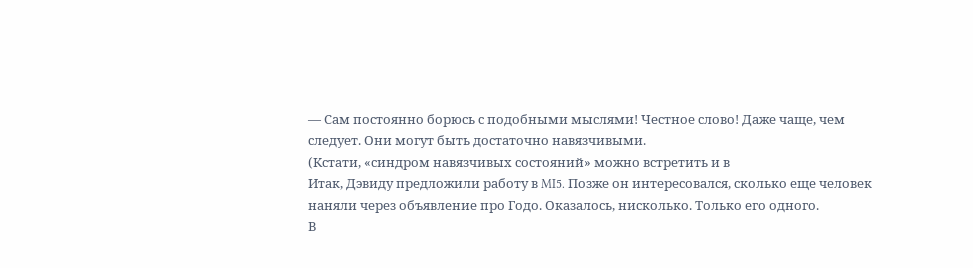— Сам постоянно борюсь с подобными мыслями! Честное слово! Даже чаще, чем следует. Они могут быть достаточно навязчивыми.
(Кстати, «синдром навязчивых состояний» можно встретить и в
Итак, Дэвиду предложили работу в MI5. Позже он интересовался, сколько еще человек наняли через объявление про Годо. Оказалось, нисколько. Только его одного.
В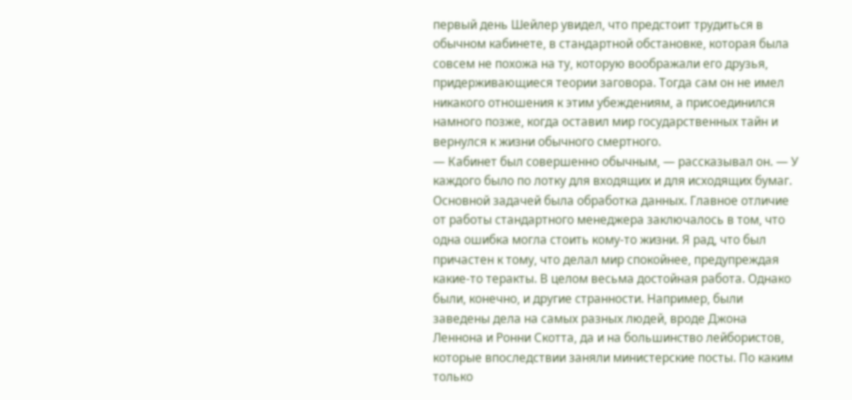первый день Шейлер увидел, что предстоит трудиться в обычном кабинете, в стандартной обстановке, которая была совсем не похожа на ту, которую воображали его друзья, придерживающиеся теории заговора. Тогда сам он не имел никакого отношения к этим убеждениям, а присоединился намного позже, когда оставил мир государственных тайн и вернулся к жизни обычного смертного.
— Кабинет был совершенно обычным, — рассказывал он. — У каждого было по лотку для входящих и для исходящих бумаг. Основной задачей была обработка данных. Главное отличие от работы стандартного менеджера заключалось в том, что одна ошибка могла стоить кому-то жизни. Я рад, что был причастен к тому, что делал мир спокойнее, предупреждая какие-то теракты. В целом весьма достойная работа. Однако были, конечно, и другие странности. Например, были заведены дела на самых разных людей, вроде Джона Леннона и Ронни Скотта, да и на большинство лейбористов, которые впоследствии заняли министерские посты. По каким только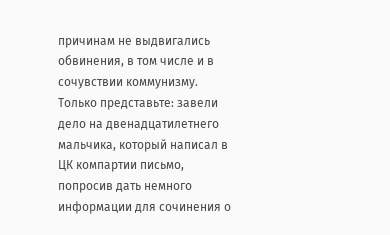причинам не выдвигались обвинения, в том числе и в сочувствии коммунизму. Только представьте: завели дело на двенадцатилетнего мальчика, который написал в ЦК компартии письмо, попросив дать немного информации для сочинения о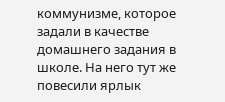коммунизме, которое задали в качестве домашнего задания в школе. На него тут же повесили ярлык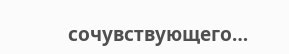сочувствующего…